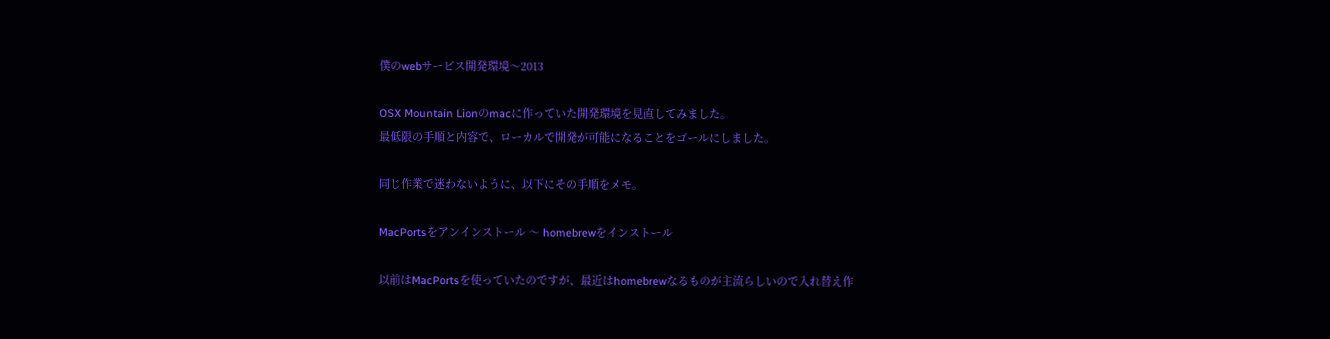僕のwebサービス開発環境〜2013

OSX Mountain Lionのmacに作っていた開発環境を見直してみました。
最低限の手順と内容で、ローカルで開発が可能になることをゴールにしました。

同じ作業で迷わないように、以下にその手順をメモ。

MacPortsをアンインストール 〜 homebrewをインストール

以前はMacPortsを使っていたのですが、最近はhomebrewなるものが主流らしいので入れ替え作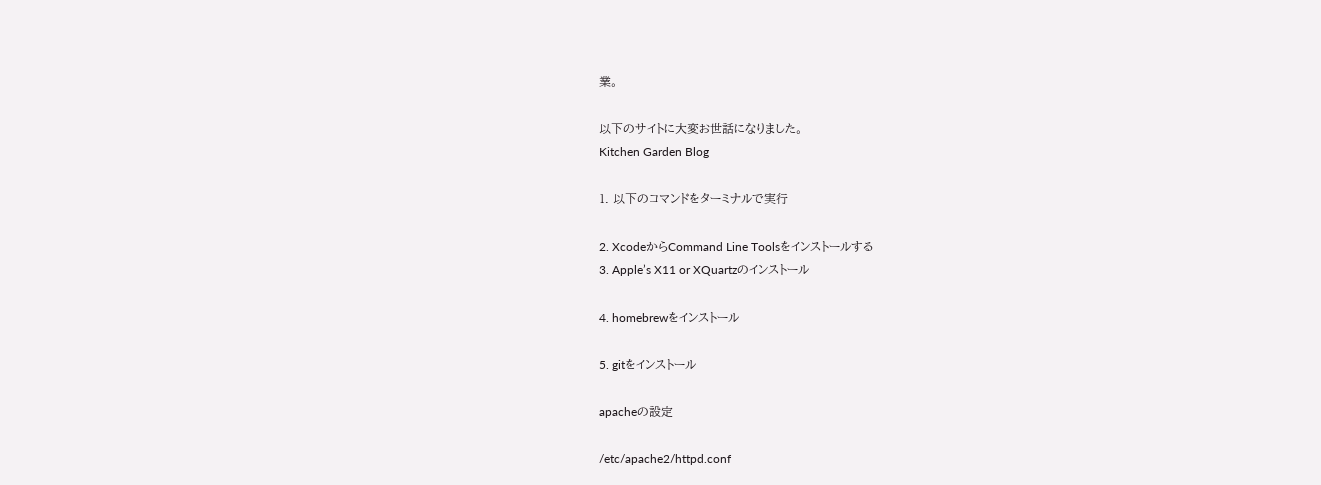業。

以下のサイトに大変お世話になりました。
Kitchen Garden Blog

1. 以下のコマンドをターミナルで実行

2. XcodeからCommand Line Toolsをインストールする
3. Apple’s X11 or XQuartzのインストール

4. homebrewをインストール

5. gitをインストール

apacheの設定

/etc/apache2/httpd.conf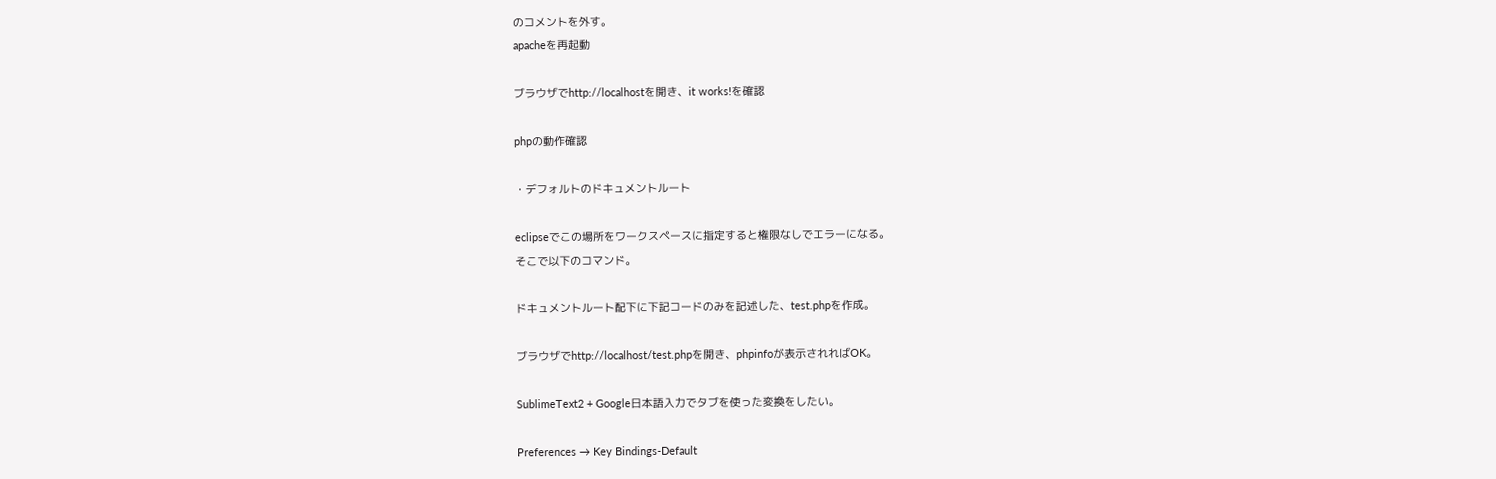のコメントを外す。
apacheを再起動

ブラウザでhttp://localhostを開き、it works!を確認

phpの動作確認

・デフォルトのドキュメントルート

eclipseでこの場所をワークスペースに指定すると権限なしでエラーになる。
そこで以下のコマンド。

ドキュメントルート配下に下記コードのみを記述した、test.phpを作成。

ブラウザでhttp://localhost/test.phpを開き、phpinfoが表示されればOK。

SublimeText2 + Google日本語入力でタブを使った変換をしたい。

Preferences → Key Bindings-Default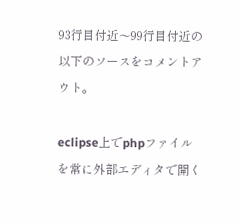93行目付近〜99行目付近の以下のソースをコメントアウト。

eclipse上でphpファイルを常に外部エディタで開く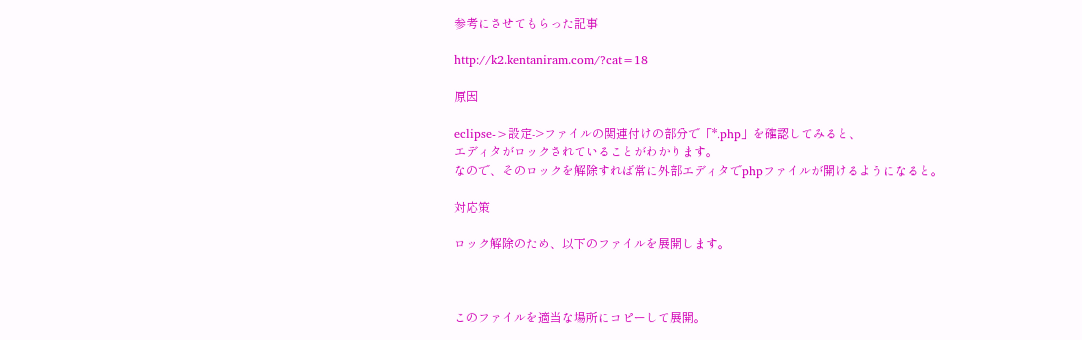参考にさせてもらった記事

http://k2.kentaniram.com/?cat=18

原因

eclipse->設定->ファイルの関連付けの部分で「*.php」を確認してみると、
エディタがロックされていることがわかります。
なので、そのロックを解除すれば常に外部エディタでphpファイルが開けるようになると。

対応策

ロック解除のため、以下のファイルを展開します。



このファイルを適当な場所にコピーして展開。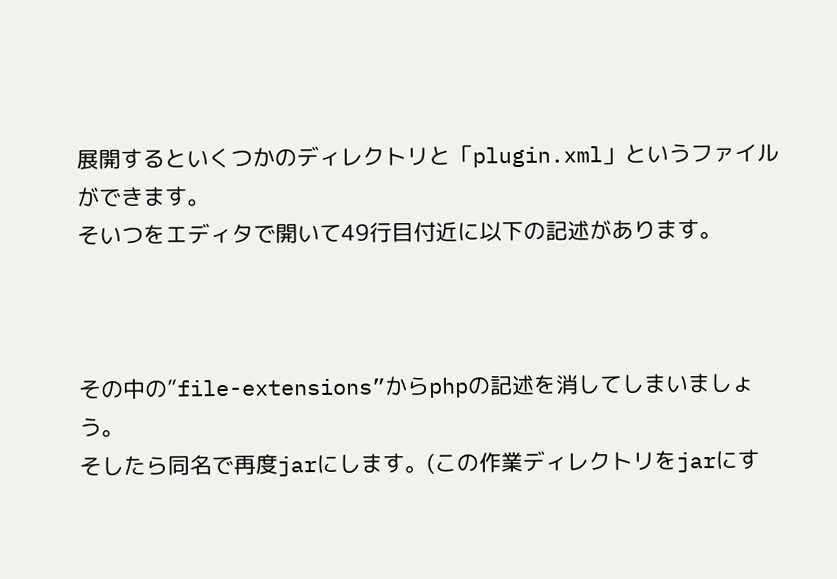展開するといくつかのディレクトリと「plugin.xml」というファイルができます。
そいつをエディタで開いて49行目付近に以下の記述があります。



その中の”file-extensions”からphpの記述を消してしまいましょう。
そしたら同名で再度jarにします。(この作業ディレクトリをjarにす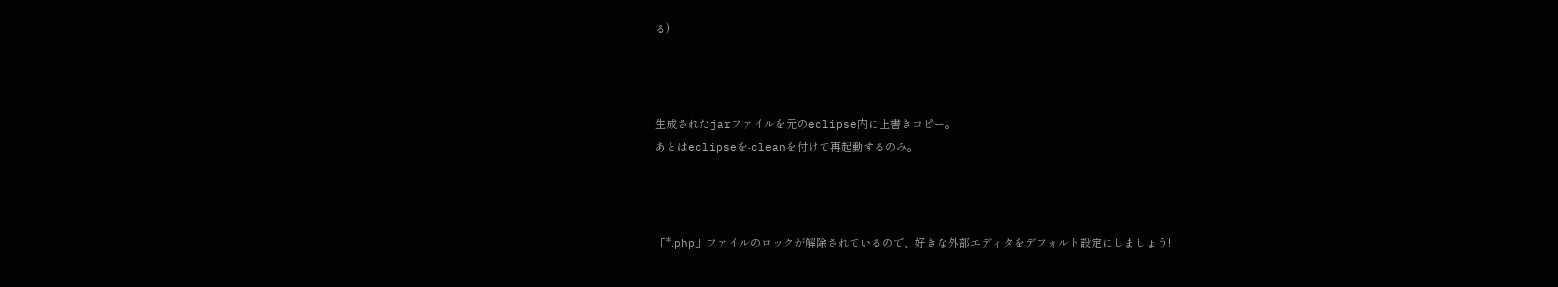る)



生成されたjarファイルを元のeclipse内に上書きコピー。
あとはeclipseを-cleanを付けて再起動するのみ。



「*.php」ファイルのロックが解除されているので、好きな外部エディタをデフォルト設定にしましょう!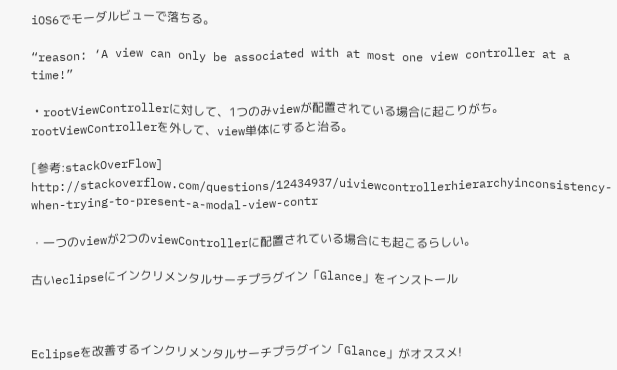iOS6でモーダルビューで落ちる。

“reason: ‘A view can only be associated with at most one view controller at a time!”

・rootViewControllerに対して、1つのみviewが配置されている場合に起こりがち。
rootViewControllerを外して、view単体にすると治る。

[参考:stackOverFlow]
http://stackoverflow.com/questions/12434937/uiviewcontrollerhierarchyinconsistency-when-trying-to-present-a-modal-view-contr

・一つのviewが2つのviewControllerに配置されている場合にも起こるらしい。

古いeclipseにインクリメンタルサーチプラグイン「Glance」をインストール



Eclipseを改善するインクリメンタルサーチプラグイン「Glance」がオススメ!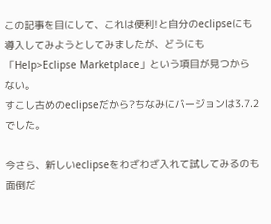この記事を目にして、これは便利!と自分のeclipseにも導入してみようとしてみましたが、どうにも「Help>Eclipse Marketplace」という項目が見つからない。
すこし古めのeclipseだから?ちなみにバージョンは3.7.2でした。

今さら、新しいeclipseをわざわざ入れて試してみるのも面倒だ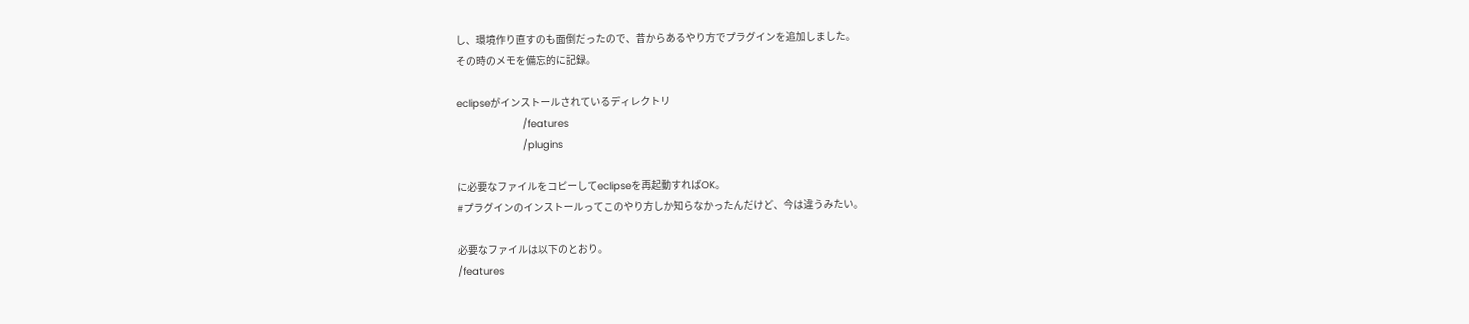し、環境作り直すのも面倒だったので、昔からあるやり方でプラグインを追加しました。
その時のメモを備忘的に記録。

eclipseがインストールされているディレクトリ
                      /features
                      /plugins

に必要なファイルをコピーしてeclipseを再起動すればOK。
#プラグインのインストールってこのやり方しか知らなかったんだけど、今は違うみたい。

必要なファイルは以下のとおり。
/features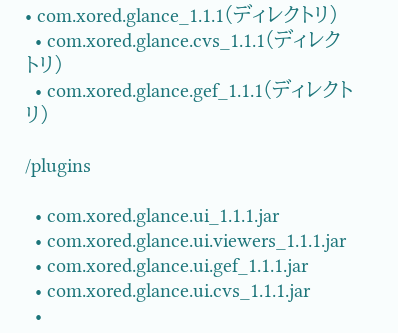• com.xored.glance_1.1.1(ディレクトリ)
  • com.xored.glance.cvs_1.1.1(ディレクトリ)
  • com.xored.glance.gef_1.1.1(ディレクトリ)

/plugins

  • com.xored.glance.ui_1.1.1.jar
  • com.xored.glance.ui.viewers_1.1.1.jar
  • com.xored.glance.ui.gef_1.1.1.jar
  • com.xored.glance.ui.cvs_1.1.1.jar
  •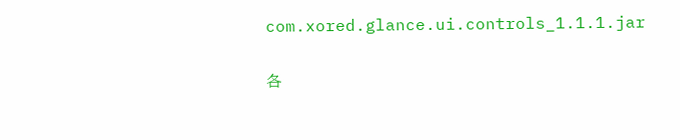com.xored.glance.ui.controls_1.1.1.jar

各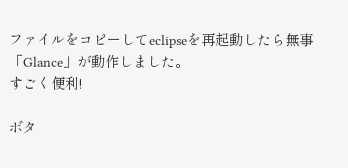ファイルをコピーしてeclipseを再起動したら無事「Glance」が動作しました。
すごく便利!

ボタ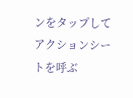ンをタップしてアクションシートを呼ぶ